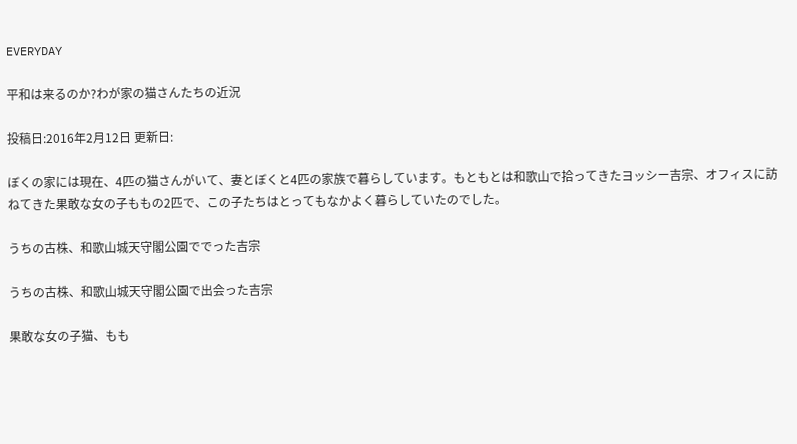EVERYDAY

平和は来るのか?わが家の猫さんたちの近況

投稿日:2016年2月12日 更新日:

ぼくの家には現在、4匹の猫さんがいて、妻とぼくと4匹の家族で暮らしています。もともとは和歌山で拾ってきたヨッシー吉宗、オフィスに訪ねてきた果敢な女の子ももの2匹で、この子たちはとってもなかよく暮らしていたのでした。

うちの古株、和歌山城天守閣公園ででった吉宗

うちの古株、和歌山城天守閣公園で出会った吉宗

果敢な女の子猫、もも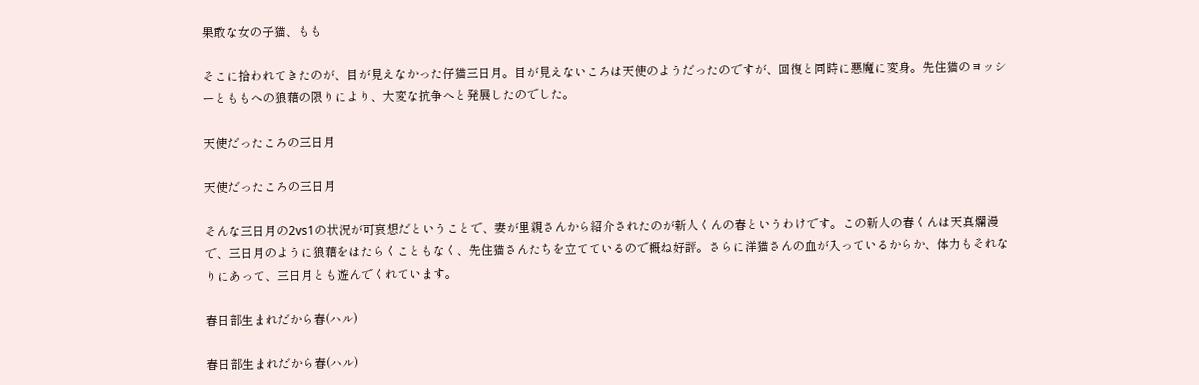果敢な女の子猫、もも

そこに拾われてきたのが、目が見えなかった仔猫三日月。目が見えないころは天使のようだったのですが、回復と同時に悪魔に変身。先住猫のヨッシーとももへの狼藉の限りにより、大変な抗争へと発展したのでした。

天使だったころの三日月

天使だったころの三日月

そんな三日月の2vs1の状況が可哀想だということで、妻が里親さんから紹介されたのが新人くんの春というわけです。この新人の春くんは天真爛漫で、三日月のように狼藉をはたらくこともなく、先住猫さんたちを立てているので概ね好評。さらに洋猫さんの血が入っているからか、体力もそれなりにあって、三日月とも遊んでくれています。

春日部生まれだから春(ハル)

春日部生まれだから春(ハル)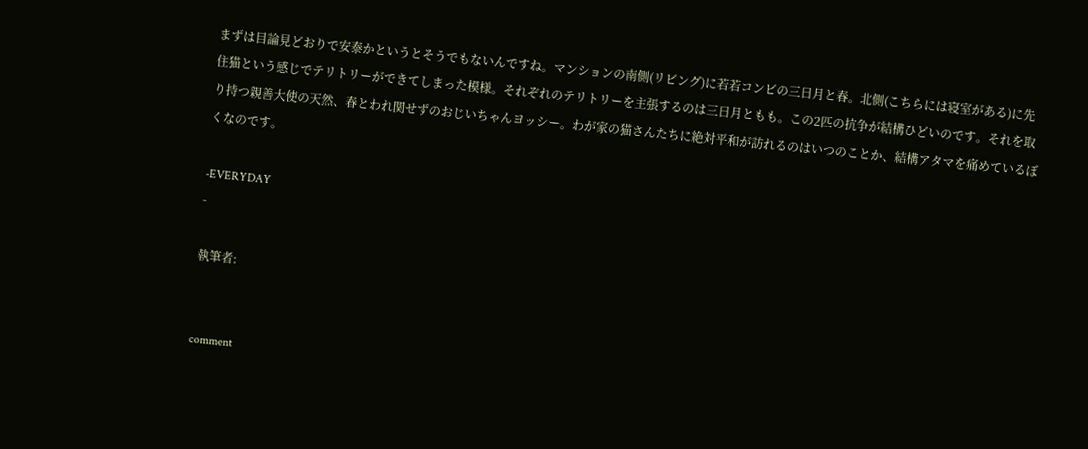まずは目論見どおりで安泰かというとそうでもないんですね。マンションの南側(リビング)に若若コンビの三日月と春。北側(こちらには寝室がある)に先住猫という感じでテリトリーができてしまった模様。それぞれのテリトリーを主張するのは三日月ともも。この2匹の抗争が結構ひどいのです。それを取り持つ親善大使の天然、春とわれ関せずのおじいちゃんヨッシー。わが家の猫さんたちに絶対平和が訪れるのはいつのことか、結構アタマを痛めているぼくなのです。

-EVERYDAY
-

執筆者:


comment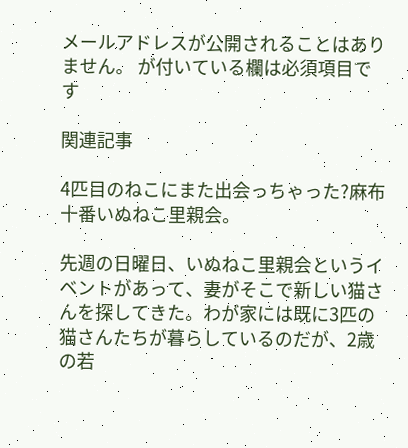メールアドレスが公開されることはありません。 が付いている欄は必須項目です

関連記事

4匹目のねこにまた出会っちゃった?麻布十番いぬねこ里親会。

先週の日曜日、いぬねこ里親会というイベントがあって、妻がそこで新しい猫さんを探してきた。わが家には既に3匹の猫さんたちが暮らしているのだが、2歳の若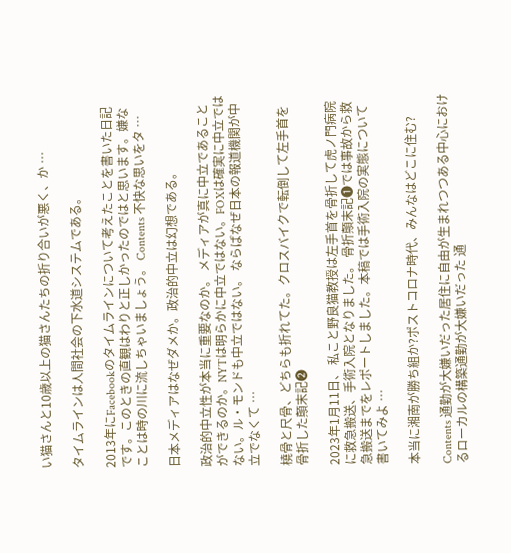い猫さんと10歳以上の猫さんたちの折り合いが悪く、か …

タイムラインは人間社会の下水道システムである。

2013年にFacebookのタイムラインについて考えたことを書いた日記です。このときの直観はわりと正しかったのではと思います。嫌なことは時の川に流しちゃいましょう。 Contents 不快な思いをタ …

日本メディアはなぜダメか。政治的中立は幻想である。

政治的中立性が本当に重要なのか。 メディアが真に中立であることができるのか。NYTは明らかに中立ではない。FOXは確実に中立ではない。ル・モンドも中立ではない。 ならばなぜ日本の報道機関が中立でなくて …

橈骨と尺骨、どちらも折れてた。クロスバイクで転倒して左手首を骨折した顛末記❷

2023年1月11日、 私こと野良猫教授は左手首を骨折して虎ノ門病院に救急搬送、手術入院となりました。 骨折顛末記❶では事故から救急搬送までをレポートしました。本稿では手術入院の実態について書いてみよ …

本当に湘南が勝ち組か?ポストコロナ時代、みんなはどこに住む?

Contents 通勤が大嫌いだった居住に自由が生まれつつある中心におけるローカルの構築通勤が大嫌いだった 通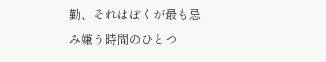勤、それはぼくが最も忌み嫌う時間のひとつ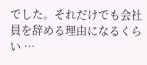でした。それだけでも会社員を辞める理由になるくらい …